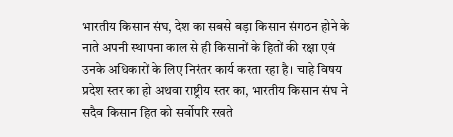भारतीय किसान संघ, देश का सबसे बड़ा किसान संगठन होने के नाते अपनी स्थापना काल से ही किसानों के हितों की रक्षा एवं उनके अधिकारों के लिए निरंतर कार्य करता रहा है। चाहे विषय प्रदेश स्तर का हो अथवा राष्ट्रीय स्तर का, भारतीय किसान संघ ने सदैव किसान हित को सर्वोपरि रखते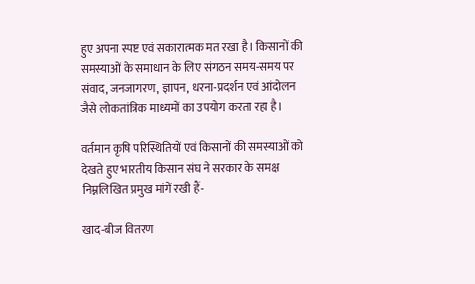हुए अपना स्पष्ट एवं सकारात्मक मत रखा है। किसानों की समस्याओं के समाधान के लिए संगठन समय-समय पर संवाद, जनजागरण, ज्ञापन, धरना-प्रदर्शन एवं आंदोलन जैसे लोकतांत्रिक माध्यमों का उपयोग करता रहा है।

वर्तमान कृषि परिस्थितियों एवं किसानों की समस्याओं को देखते हुए भारतीय किसान संघ ने सरकार के समक्ष निम्नलिखित प्रमुख मांगें रखी हैं-

खाद-बीज वितरण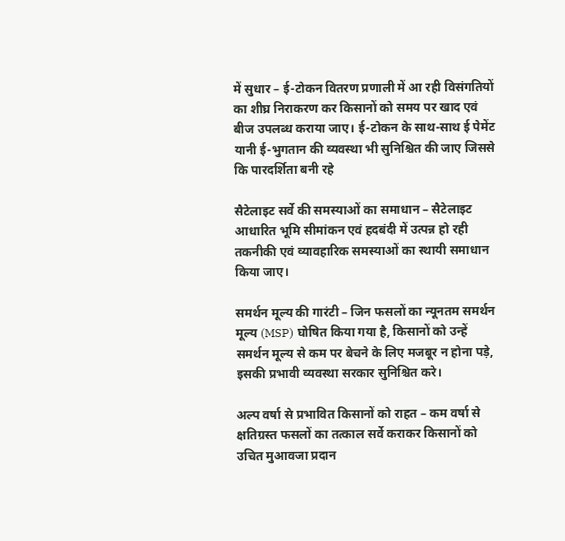में सुधार – ई-टोकन वितरण प्रणाली में आ रही विसंगतियों का शीघ्र निराकरण कर किसानों को समय पर खाद एवं बीज उपलब्ध कराया जाए। ई-टोकन के साथ-साथ ई पेमेंट यानी ई-भुगतान की व्यवस्था भी सुनिश्चित की जाए जिससे कि पारदर्शिता बनी रहे

सैटेलाइट सर्वे की समस्याओं का समाधान – सैटेलाइट आधारित भूमि सीमांकन एवं हदबंदी में उत्पन्न हो रही तकनीकी एवं व्यावहारिक समस्याओं का स्थायी समाधान किया जाए।

समर्थन मूल्य की गारंटी – जिन फसलों का न्यूनतम समर्थन मूल्य (MSP) घोषित किया गया है, किसानों को उन्हें समर्थन मूल्य से कम पर बेचने के लिए मजबूर न होना पड़े, इसकी प्रभावी व्यवस्था सरकार सुनिश्चित करे।

अल्प वर्षा से प्रभावित किसानों को राहत – कम वर्षा से क्षतिग्रस्त फसलों का तत्काल सर्वे कराकर किसानों को उचित मुआवजा प्रदान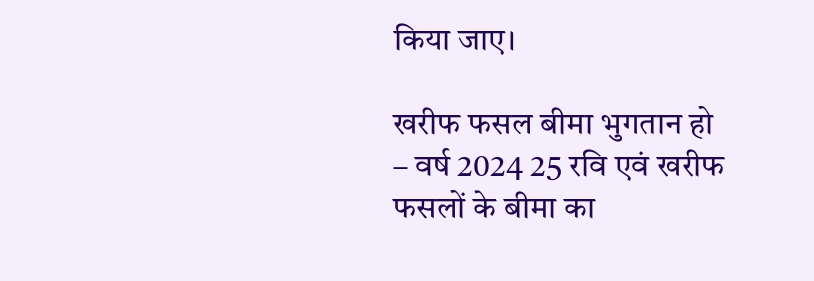किया जाए।

खरीफ फसल बीमा भुगतान हो – वर्ष 2024 25 रवि एवं खरीफ फसलों के बीमा का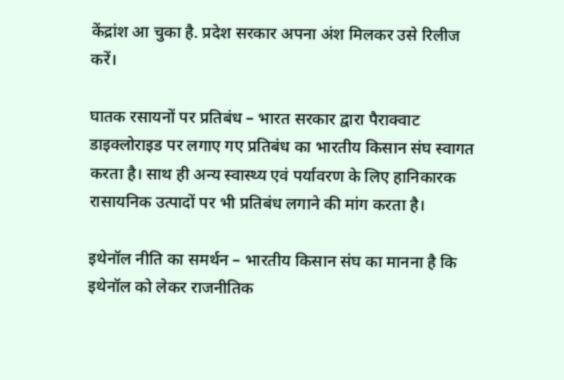केंद्रांश आ चुका है. प्रदेश सरकार अपना अंश मिलकर उसे रिलीज करें।

घातक रसायनों पर प्रतिबंध – भारत सरकार द्वारा पैराक्वाट डाइक्लोराइड पर लगाए गए प्रतिबंध का भारतीय किसान संघ स्वागत करता है। साथ ही अन्य स्वास्थ्य एवं पर्यावरण के लिए हानिकारक रासायनिक उत्पादों पर भी प्रतिबंध लगाने की मांग करता है।

इथेनॉल नीति का समर्थन – भारतीय किसान संघ का मानना है कि इथेनॉल को लेकर राजनीतिक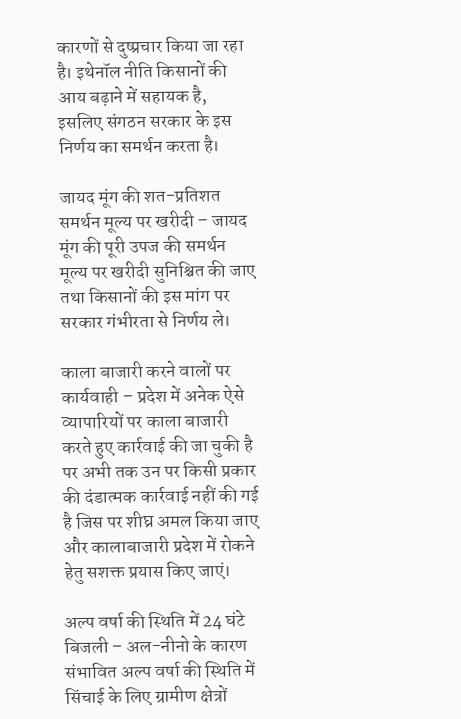कारणों से दुष्प्रचार किया जा रहा है। इथेनॉल नीति किसानों की आय बढ़ाने में सहायक है, इसलिए संगठन सरकार के इस निर्णय का समर्थन करता है।

जायद मूंग की शत-प्रतिशत समर्थन मूल्य पर खरीदी – जायद मूंग की पूरी उपज की समर्थन मूल्य पर खरीदी सुनिश्चित की जाए तथा किसानों की इस मांग पर सरकार गंभीरता से निर्णय ले।

काला बाजारी करने वालों पर कार्यवाही – प्रदेश में अनेक ऐसे व्यापारियों पर काला बाजारी करते हुए कार्रवाई की जा चुकी है पर अभी तक उन पर किसी प्रकार की दंडात्मक कार्रवाई नहीं की गई है जिस पर शीघ्र अमल किया जाए और कालाबाजारी प्रदेश में रोकने हेतु सशक्त प्रयास किए जाएं।

अल्प वर्षा की स्थिति में 24 घंटे बिजली – अल-नीनो के कारण संभावित अल्प वर्षा की स्थिति में सिंचाई के लिए ग्रामीण क्षेत्रों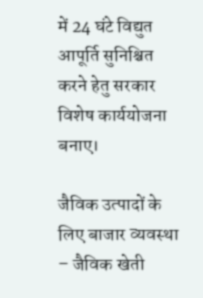में 24 घंटे विद्युत आपूर्ति सुनिश्चित करने हेतु सरकार विशेष कार्ययोजना बनाए।

जैविक उत्पादों के लिए बाजार व्यवस्था – जैविक खेती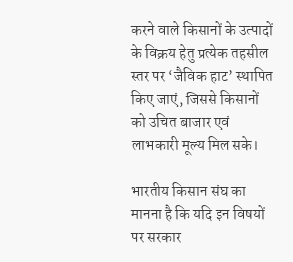करने वाले किसानों के उत्पादों के विक्रय हेतु प्रत्येक तहसील स्तर पर ‘जैविक हाट’ स्थापित किए जाएं, जिससे किसानों को उचित बाजार एवं लाभकारी मूल्य मिल सके।

भारतीय किसान संघ का मानना है कि यदि इन विषयों पर सरकार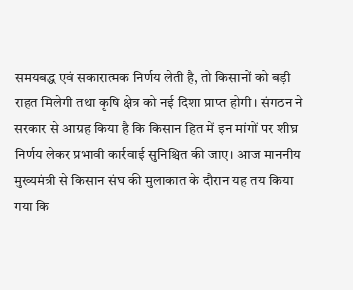समयबद्ध एवं सकारात्मक निर्णय लेती है, तो किसानों को बड़ी राहत मिलेगी तथा कृषि क्षेत्र को नई दिशा प्राप्त होगी। संगठन ने सरकार से आग्रह किया है कि किसान हित में इन मांगों पर शीघ्र निर्णय लेकर प्रभावी कार्रवाई सुनिश्चित की जाए। आज माननीय मुख्यमंत्री से किसान संघ की मुलाकात के दौरान यह तय किया गया कि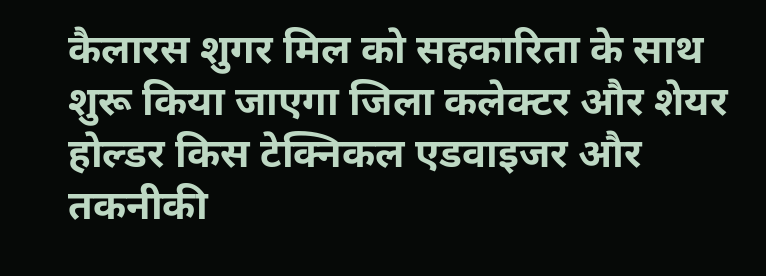कैलारस शुगर मिल को सहकारिता के साथ शुरू किया जाएगा जिला कलेक्टर और शेयर होल्डर किस टेक्निकल एडवाइजर और तकनीकी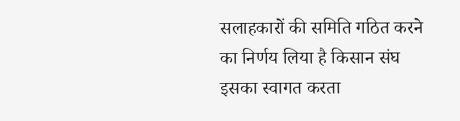सलाहकारों की समिति गठित करने का निर्णय लिया है किसान संघ इसका स्वागत करता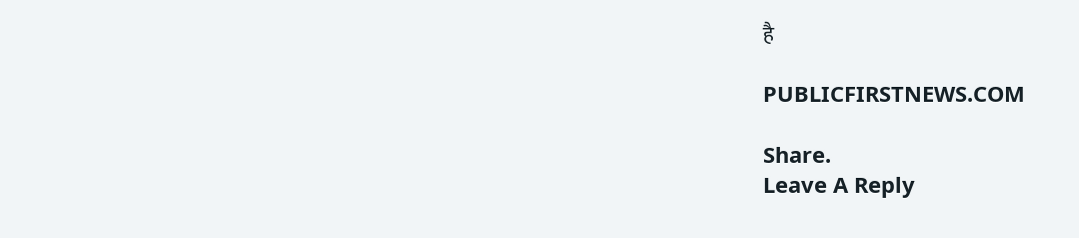है

PUBLICFIRSTNEWS.COM

Share.
Leave A Reply